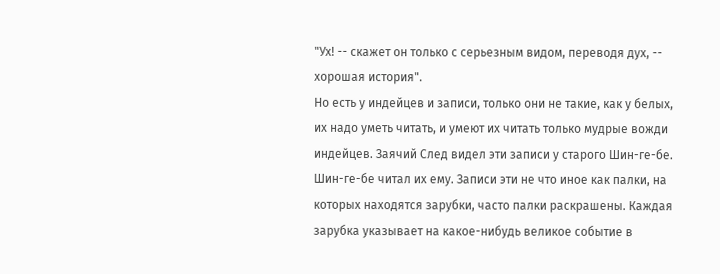"Ух! -- скажет он только с серьезным видом, переводя дух, -- хорошая история".
Но есть у индейцев и записи, только они не такие, как у белых, их надо уметь читать, и умеют их читать только мудрые вожди индейцев. Заячий След видел эти записи у старого Шин-ге-бе. Шин-ге-бе читал их ему. Записи эти не что иное как палки, на которых находятся зарубки, часто палки раскрашены. Каждая зарубка указывает на какое-нибудь великое событие в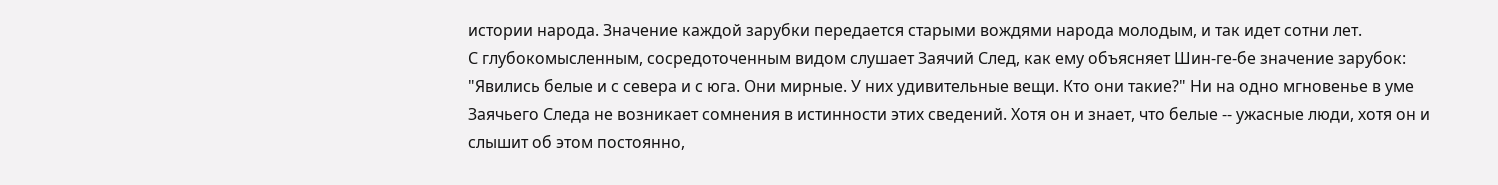истории народа. Значение каждой зарубки передается старыми вождями народа молодым, и так идет сотни лет.
С глубокомысленным, сосредоточенным видом слушает Заячий След, как ему объясняет Шин-ге-бе значение зарубок: "Явились белые и с севера и с юга. Они мирные. У них удивительные вещи. Кто они такие?" Ни на одно мгновенье в уме Заячьего Следа не возникает сомнения в истинности этих сведений. Хотя он и знает, что белые -- ужасные люди, хотя он и слышит об этом постоянно,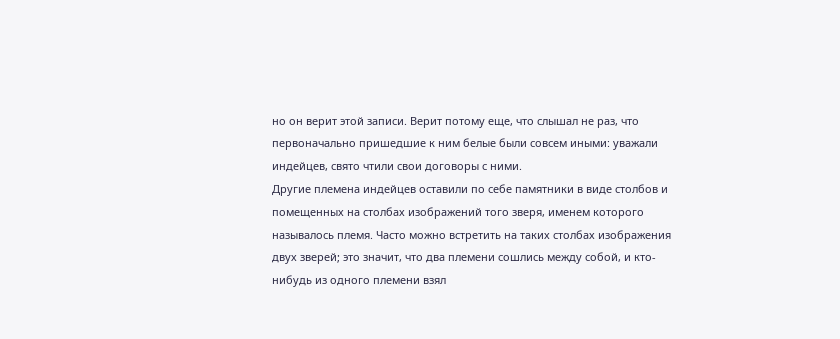но он верит этой записи. Верит потому еще, что слышал не раз, что первоначально пришедшие к ним белые были совсем иными: уважали индейцев, свято чтили свои договоры с ними.
Другие племена индейцев оставили по себе памятники в виде столбов и помещенных на столбах изображений того зверя, именем которого называлось племя. Часто можно встретить на таких столбах изображения двух зверей; это значит, что два племени сошлись между собой, и кто-нибудь из одного племени взял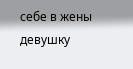себе в жены девушку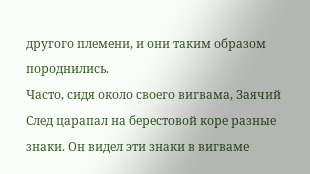другого племени, и они таким образом породнились.
Часто, сидя около своего вигвама, Заячий След царапал на берестовой коре разные знаки. Он видел эти знаки в вигваме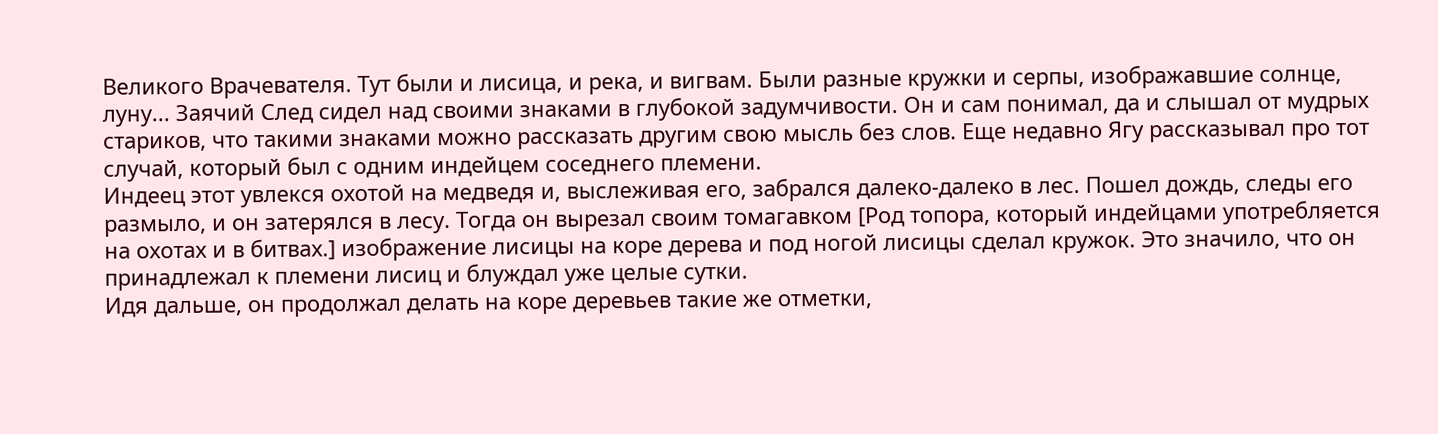Великого Врачевателя. Тут были и лисица, и река, и вигвам. Были разные кружки и серпы, изображавшие солнце, луну... Заячий След сидел над своими знаками в глубокой задумчивости. Он и сам понимал, да и слышал от мудрых стариков, что такими знаками можно рассказать другим свою мысль без слов. Еще недавно Ягу рассказывал про тот случай, который был с одним индейцем соседнего племени.
Индеец этот увлекся охотой на медведя и, выслеживая его, забрался далеко-далеко в лес. Пошел дождь, следы его размыло, и он затерялся в лесу. Тогда он вырезал своим томагавком [Род топора, который индейцами употребляется на охотах и в битвах.] изображение лисицы на коре дерева и под ногой лисицы сделал кружок. Это значило, что он принадлежал к племени лисиц и блуждал уже целые сутки.
Идя дальше, он продолжал делать на коре деревьев такие же отметки,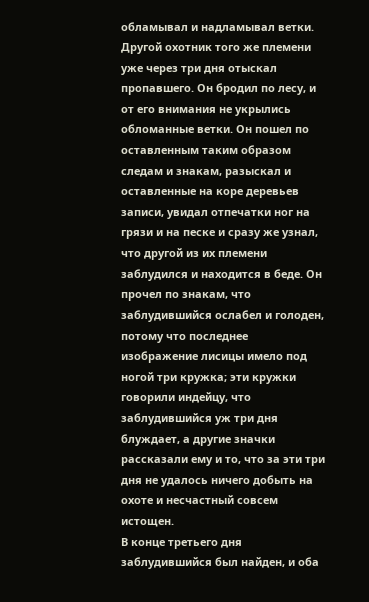обламывал и надламывал ветки.
Другой охотник того же племени уже через три дня отыскал пропавшего. Он бродил по лесу, и от его внимания не укрылись обломанные ветки. Он пошел по оставленным таким образом следам и знакам, разыскал и оставленные на коре деревьев записи, увидал отпечатки ног на грязи и на песке и сразу же узнал, что другой из их племени заблудился и находится в беде. Он прочел по знакам, что заблудившийся ослабел и голоден, потому что последнее изображение лисицы имело под ногой три кружка; эти кружки говорили индейцу, что заблудившийся уж три дня блуждает, а другие значки рассказали ему и то, что за эти три дня не удалось ничего добыть на охоте и несчастный совсем истощен.
В конце третьего дня заблудившийся был найден, и оба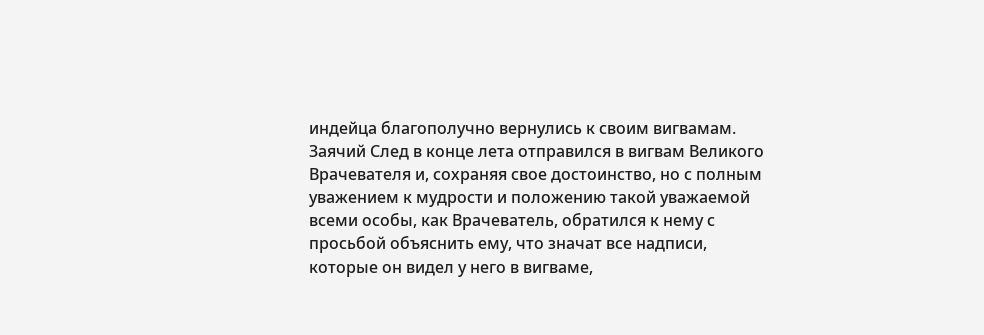индейца благополучно вернулись к своим вигвамам.
Заячий След в конце лета отправился в вигвам Великого Врачевателя и, сохраняя свое достоинство, но с полным уважением к мудрости и положению такой уважаемой всеми особы, как Врачеватель, обратился к нему с просьбой объяснить ему, что значат все надписи, которые он видел у него в вигваме,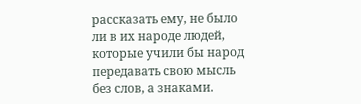рассказать ему, не было ли в их народе людей, которые учили бы народ передавать свою мысль без слов, а знаками.